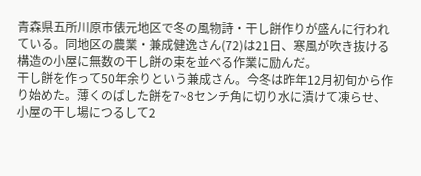青森県五所川原市俵元地区で冬の風物詩・干し餅作りが盛んに行われている。同地区の農業・兼成健逸さん(72)は21日、寒風が吹き抜ける構造の小屋に無数の干し餅の束を並べる作業に励んだ。
干し餅を作って50年余りという兼成さん。今冬は昨年12月初旬から作り始めた。薄くのばした餅を7~8センチ角に切り水に漬けて凍らせ、小屋の干し場につるして2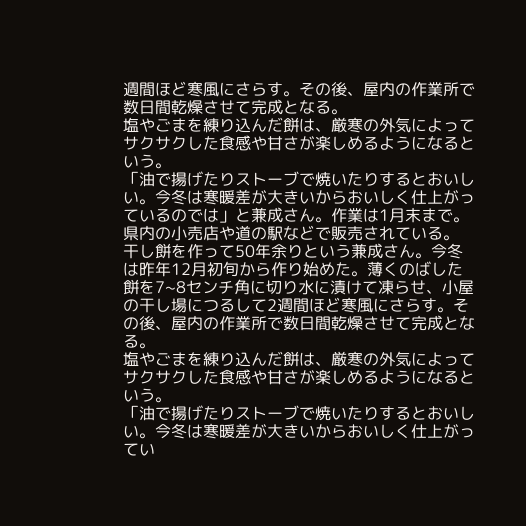週間ほど寒風にさらす。その後、屋内の作業所で数日間乾燥させて完成となる。
塩やごまを練り込んだ餅は、厳寒の外気によってサクサクした食感や甘さが楽しめるようになるという。
「油で揚げたりストーブで焼いたりするとおいしい。今冬は寒暖差が大きいからおいしく仕上がっているのでは」と兼成さん。作業は1月末まで。県内の小売店や道の駅などで販売されている。
干し餅を作って50年余りという兼成さん。今冬は昨年12月初旬から作り始めた。薄くのばした餅を7~8センチ角に切り水に漬けて凍らせ、小屋の干し場につるして2週間ほど寒風にさらす。その後、屋内の作業所で数日間乾燥させて完成となる。
塩やごまを練り込んだ餅は、厳寒の外気によってサクサクした食感や甘さが楽しめるようになるという。
「油で揚げたりストーブで焼いたりするとおいしい。今冬は寒暖差が大きいからおいしく仕上がってい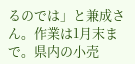るのでは」と兼成さん。作業は1月末まで。県内の小売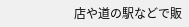店や道の駅などで販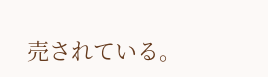売されている。